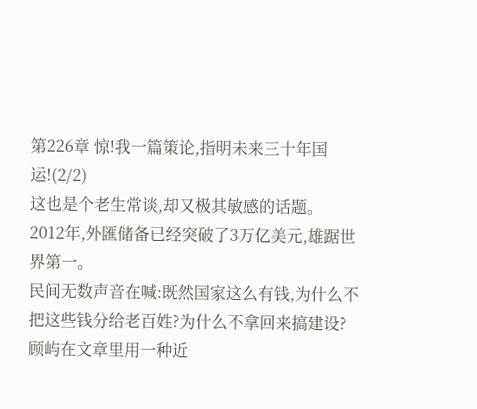第226章 惊!我一篇策论,指明未来三十年国运!(2/2)
这也是个老生常谈,却又极其敏感的话题。
2012年,外匯储备已经突破了3万亿美元,雄踞世界第一。
民间无数声音在喊:既然国家这么有钱,为什么不把这些钱分给老百姓?为什么不拿回来搞建设?
顾屿在文章里用一种近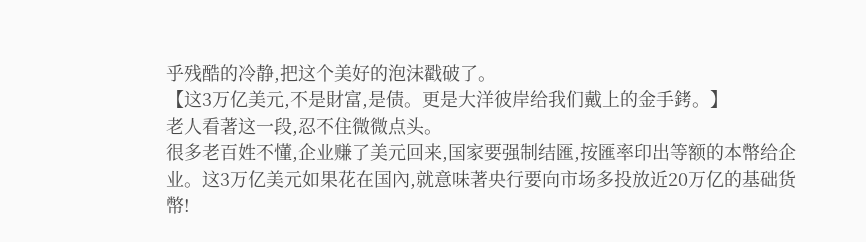乎残酷的冷静,把这个美好的泡沫戳破了。
【这3万亿美元,不是財富,是债。更是大洋彼岸给我们戴上的金手銬。】
老人看著这一段,忍不住微微点头。
很多老百姓不懂,企业赚了美元回来,国家要强制结匯,按匯率印出等额的本幣给企业。这3万亿美元如果花在国內,就意味著央行要向市场多投放近20万亿的基础货幣!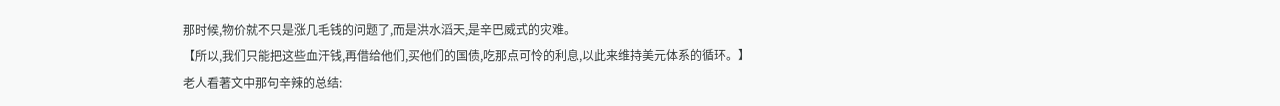那时候,物价就不只是涨几毛钱的问题了,而是洪水滔天,是辛巴威式的灾难。
【所以,我们只能把这些血汗钱,再借给他们,买他们的国债,吃那点可怜的利息,以此来维持美元体系的循环。】
老人看著文中那句辛辣的总结: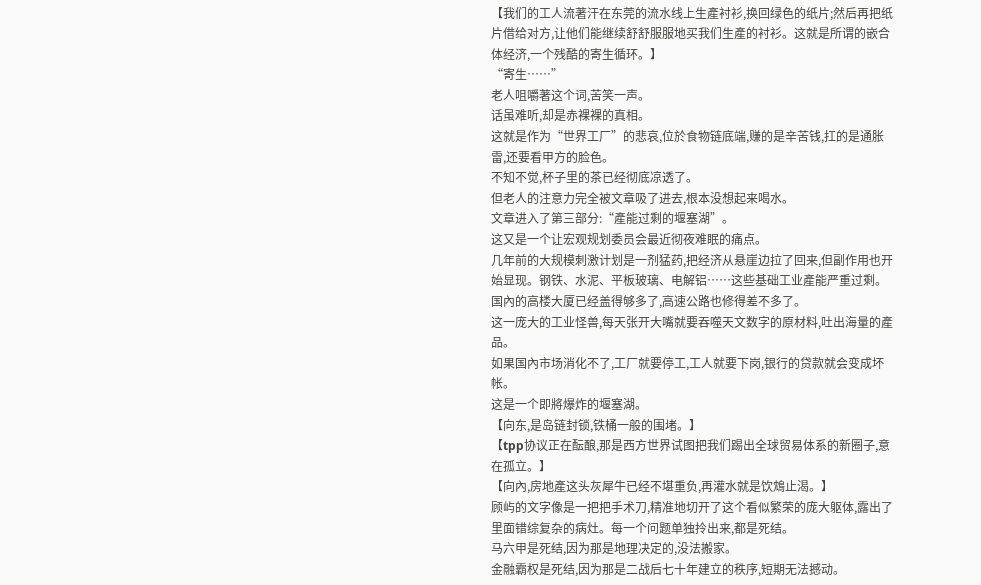【我们的工人流著汗在东莞的流水线上生產衬衫,换回绿色的纸片;然后再把纸片借给对方,让他们能继续舒舒服服地买我们生產的衬衫。这就是所谓的嵌合体经济,一个残酷的寄生循环。】
“寄生……”
老人咀嚼著这个词,苦笑一声。
话虽难听,却是赤裸裸的真相。
这就是作为“世界工厂”的悲哀,位於食物链底端,赚的是辛苦钱,扛的是通胀雷,还要看甲方的脸色。
不知不觉,杯子里的茶已经彻底凉透了。
但老人的注意力完全被文章吸了进去,根本没想起来喝水。
文章进入了第三部分:“產能过剩的堰塞湖”。
这又是一个让宏观规划委员会最近彻夜难眠的痛点。
几年前的大规模刺激计划是一剂猛药,把经济从悬崖边拉了回来,但副作用也开始显现。钢铁、水泥、平板玻璃、电解铝……这些基础工业產能严重过剩。
国內的高楼大厦已经盖得够多了,高速公路也修得差不多了。
这一庞大的工业怪兽,每天张开大嘴就要吞噬天文数字的原材料,吐出海量的產品。
如果国內市场消化不了,工厂就要停工,工人就要下岗,银行的贷款就会变成坏帐。
这是一个即將爆炸的堰塞湖。
【向东,是岛链封锁,铁桶一般的围堵。】
【tpp协议正在酝酿,那是西方世界试图把我们踢出全球贸易体系的新圈子,意在孤立。】
【向內,房地產这头灰犀牛已经不堪重负,再灌水就是饮鴆止渴。】
顾屿的文字像是一把把手术刀,精准地切开了这个看似繁荣的庞大躯体,露出了里面错综复杂的病灶。每一个问题单独拎出来,都是死结。
马六甲是死结,因为那是地理决定的,没法搬家。
金融霸权是死结,因为那是二战后七十年建立的秩序,短期无法撼动。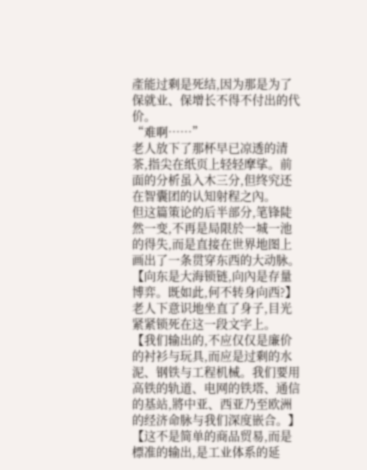產能过剩是死结,因为那是为了保就业、保增长不得不付出的代价。
“难啊……”
老人放下了那杯早已凉透的清茶,指尖在纸页上轻轻摩挲。前面的分析虽入木三分,但终究还在智囊团的认知射程之內。
但这篇策论的后半部分,笔锋陡然一变,不再是局限於一城一池的得失,而是直接在世界地图上画出了一条贯穿东西的大动脉。
【向东是大海锁链,向內是存量博弈。既如此,何不转身向西?】
老人下意识地坐直了身子,目光紧紧锁死在这一段文字上。
【我们输出的,不应仅仅是廉价的衬衫与玩具,而应是过剩的水泥、钢铁与工程机械。我们要用高铁的轨道、电网的铁塔、通信的基站,將中亚、西亚乃至欧洲的经济命脉与我们深度嵌合。】
【这不是简单的商品贸易,而是標准的输出,是工业体系的延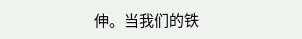伸。当我们的铁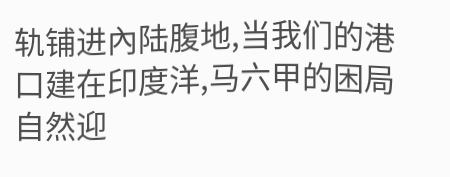轨铺进內陆腹地,当我们的港口建在印度洋,马六甲的困局自然迎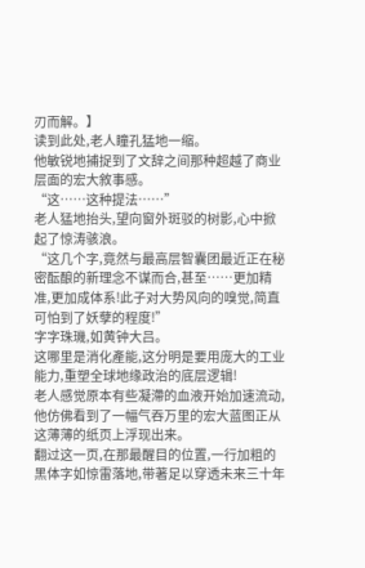刃而解。】
读到此处,老人瞳孔猛地一缩。
他敏锐地捕捉到了文辞之间那种超越了商业层面的宏大敘事感。
“这……这种提法……”
老人猛地抬头,望向窗外斑驳的树影,心中掀起了惊涛骇浪。
“这几个字,竟然与最高层智囊团最近正在秘密酝酿的新理念不谋而合,甚至……更加精准,更加成体系!此子对大势风向的嗅觉,简直可怕到了妖孽的程度!”
字字珠璣,如黄钟大吕。
这哪里是消化產能,这分明是要用庞大的工业能力,重塑全球地缘政治的底层逻辑!
老人感觉原本有些凝滯的血液开始加速流动,他仿佛看到了一幅气吞万里的宏大蓝图正从这薄薄的纸页上浮现出来。
翻过这一页,在那最醒目的位置,一行加粗的黑体字如惊雷落地,带著足以穿透未来三十年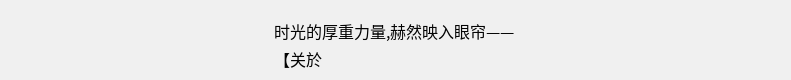时光的厚重力量,赫然映入眼帘——
【关於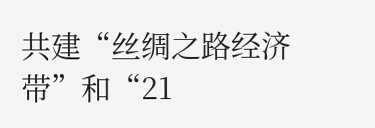共建“丝绸之路经济带”和“21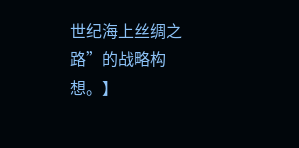世纪海上丝绸之路”的战略构想。】